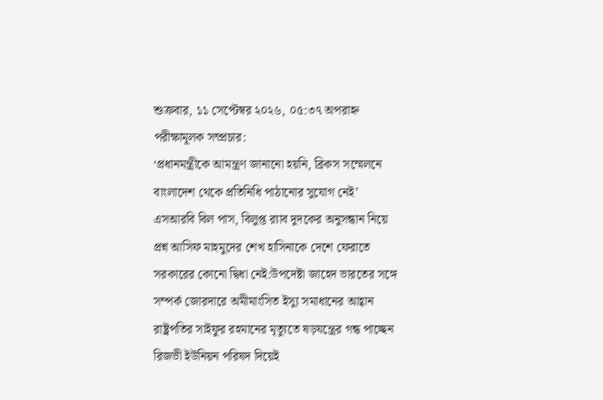শুক্রবার, ১১ সেপ্টেম্বর ২০২৬, ০৫:৩৭ অপরাহ্ন
পরীক্ষামূলক সম্প্রচার:
‘প্রধানমন্ত্রীকে আমন্ত্রণ জানানো হয়নি, ব্রিকস সম্মেলনে বাংলাদেশ থেকে প্রতিনিধি পাঠানোর সুযোগ নেই’ এসআরবি বিল পাস, বিলুপ্ত র‍্যাব দুদকের অনুসন্ধান নিয়ে প্রশ্ন আসিফ মাহমুদের শেখ হাসিনাকে দেশে ফেরাতে সরকারের কোনো দ্বিধা নেই:উপদেষ্টা জাহেদ ভারতের সঙ্গে সম্পর্ক জোরদারে অমীমাংসিত ইস্যু সমাধানের আহ্বান রাষ্ট্রপতির সাইফুর রহমানের মৃত্যুতে ষড়যন্ত্রের গন্ধ পাচ্ছেন রিজভী ইউনিয়ন পরিষদ দিয়েই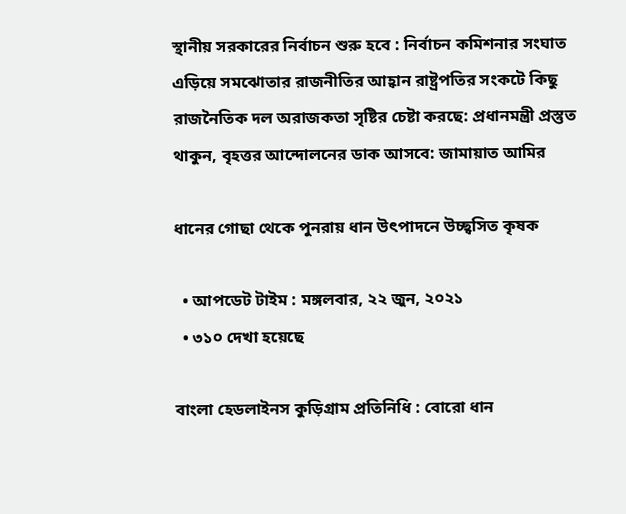স্থানীয় সরকারের নির্বাচন শুরু হবে : নির্বাচন কমিশনার সংঘাত এড়িয়ে সমঝোতার রাজনীতির আহ্বান রাষ্ট্রপতির সংকটে কিছু রাজনৈতিক দল অরাজকতা সৃষ্টির চেষ্টা করছে: প্রধানমন্ত্রী প্রস্তুত থাকুন, বৃহত্তর আন্দোলনের ডাক আসবে: জামায়াত আমির

ধানের গোছা থেকে পুনরায় ধান উৎপাদনে উচ্ছ্বসিত কৃষক

  • আপডেট টাইম : মঙ্গলবার, ২২ জুন, ২০২১
  • ৩১০ দেখা হয়েছে

বাংলা হেডলাইনস কুড়িগ্রাম প্রতিনিধি : বোরো ধান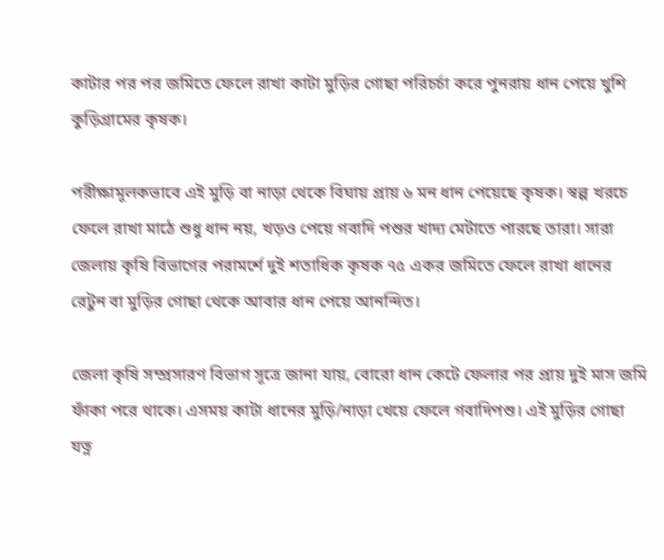কাটার পর পর জমিতে ফেলে রাখা কাটা মুড়ির গোছা পরিচর্চা করে পুনরায় ধান পেয়ে খুশি কুড়িগ্রামের কৃষক।

পরীক্ষামূলকভাবে এই মুড়ি বা নাড়া থেকে বিঘায় প্রায় ৬ মন ধান পেয়েছে কৃষক। স্বল্প খরচে ফেলে রাখা মাঠে শুধু ধান নয়, খড়ও পেয়ে গবাদি পশুর খাদ্য মেটাতে পারছে তারা। সারা জেলায় কৃষি বিভাগের পরামর্শে দুই শতাধিক কৃষক ৭৫ একর জমিতে ফেলে রাখা ধানের রেটুন বা মুড়ির গোছা থেকে আবার ধান পেয়ে আনন্দিত।

জেলা কৃষি সম্প্রসারণ বিভাগ সূত্রে জানা যায়, বোরো ধান কেটে ফেলার পর প্রায় দুই মাস জমি ফাঁকা পরে থাকে। এসময় কাটা ধানের মুড়ি/নাড়া খেয়ে ফেলে গবাদিপশু। এই মুড়ির গোছা যত্ন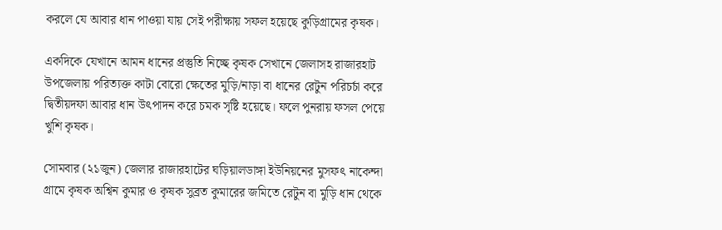করলে যে আবার ধান পাওয়া যায় সেই পরীক্ষায় সফল হয়েছে কুড়িগ্রামের কৃষক।

একদিকে যেখানে আমন ধানের প্রস্তুতি নিচ্ছে কৃষক সেখানে জেলাসহ রাজারহাট উপজেলায় পরিত্যক্ত কাটা বোরো ক্ষেতের মুড়ি/নাড়া বা ধানের রেটুন পরিচর্চা করে দ্বিতীয়দফা আবার ধান উৎপাদন করে চমক সৃষ্টি হয়েছে। ফলে পুনরায় ফসল পেয়ে খুশি কৃষক।

সোমবার (২১জুন) জেলার রাজারহাটের ঘড়িয়ালডাঙ্গা ইউনিয়নের মুসফৎ নাকেন্দা গ্রামে কৃষক অশ্বিন কুমার ও কৃষক সুব্রত কুমারের জমিতে রেটুন বা মুড়ি ধান থেকে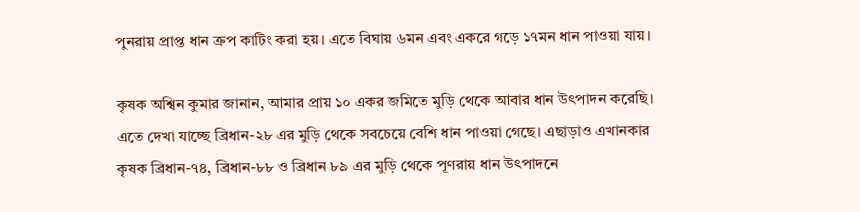পুনরায় প্রাপ্ত ধান ক্রপ কাটিং করা হয়। এতে বিঘায় ৬মন এবং একরে গড়ে ১৭মন ধান পাওয়া যায়।

কৃষক অশ্বিন কুমার জানান, আমার প্রায় ১০ একর জমিতে মুড়ি থেকে আবার ধান উৎপাদন করেছি। এতে দেখা যাচ্ছে ব্রিধান-২৮ এর মুড়ি থেকে সবচেয়ে বেশি ধান পাওয়া গেছে। এছাড়াও এখানকার কৃষক ব্রিধান-৭৪, ব্রিধান-৮৮ ও ব্রিধান ৮৯ এর মুড়ি থেকে পূণরায় ধান উৎপাদনে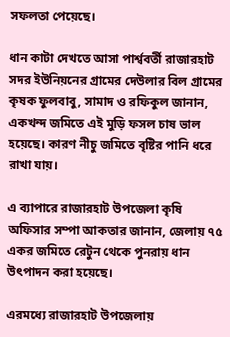সফলতা পেয়েছে।

ধান কাটা দেখতে আসা পার্শ্ববর্তী রাজারহাট সদর ইউনিয়নের গ্রামের দেউলার বিল গ্রামের কৃষক ফুলবাবু, সামাদ ও রফিকুল জানান, একখন্দ জমিতে এই মুড়ি ফসল চাষ ভাল হয়েছে। কারণ নীচু জমিতে বৃষ্টির পানি ধরে রাখা যায়।

এ ব্যাপারে রাজারহাট উপজেলা কৃষি অফিসার সম্পা আকতার জানান, জেলায় ৭৫ একর জমিতে রেটুন থেকে পুনরায় ধান উৎপাদন করা হয়েছে।

এরমধ্যে রাজারহাট উপজেলায়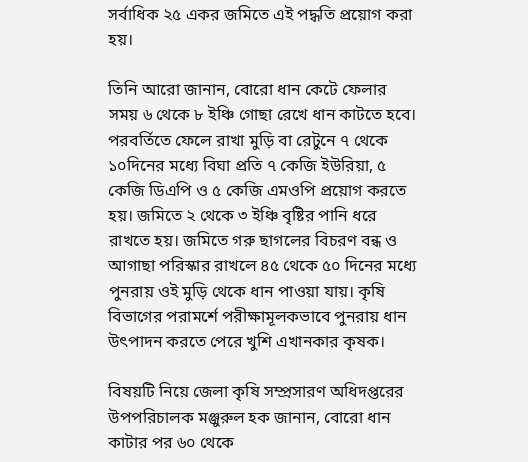সর্বাধিক ২৫ একর জমিতে এই পদ্ধতি প্রয়োগ করা হয়।

তিনি আরো জানান, বোরো ধান কেটে ফেলার সময় ৬ থেকে ৮ ইঞ্চি গোছা রেখে ধান কাটতে হবে। পরবর্তিতে ফেলে রাখা মুড়ি বা রেটুনে ৭ থেকে ১০দিনের মধ্যে বিঘা প্রতি ৭ কেজি ইউরিয়া, ৫ কেজি ডিএপি ও ৫ কেজি এমওপি প্রয়োগ করতে হয়। জমিতে ২ থেকে ৩ ইঞ্চি বৃষ্টির পানি ধরে রাখতে হয়। জমিতে গরু ছাগলের বিচরণ বন্ধ ও আগাছা পরিস্কার রাখলে ৪৫ থেকে ৫০ দিনের মধ্যে পুনরায় ওই মুড়ি থেকে ধান পাওয়া যায়। কৃষি বিভাগের পরামর্শে পরীক্ষামূলকভাবে পুনরায় ধান উৎপাদন করতে পেরে খুশি এখানকার কৃষক।

বিষয়টি নিয়ে জেলা কৃষি সম্প্রসারণ অধিদপ্তরের উপপরিচালক মঞ্জুরুল হক জানান, বোরো ধান কাটার পর ৬০ থেকে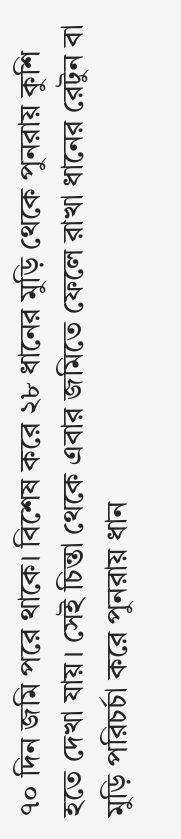৭০ দিন জমি পরে থাকে। বিশেষ করে ২৮ ধানের মুড়ি থেকে পুনরায় কুশি হতে দেখা যায়। সেই চিন্তা থেকে এবার জমিতে ফেলে রাখা ধানের রেটুন বা মুড়ি পরিচর্চা করে পুনরায় ধান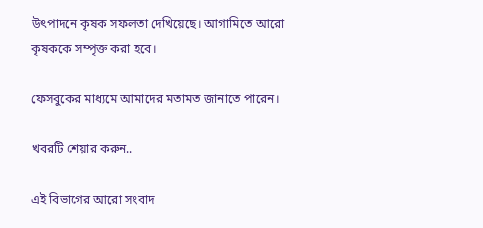উৎপাদনে কৃষক সফলতা দেখিয়েছে। আগামিতে আরো কৃষককে সম্পৃক্ত করা হবে।

ফেসবুকের মাধ্যমে আমাদের মতামত জানাতে পারেন।

খবরটি শেয়ার করুন..

এই বিভাগের আরো সংবাদ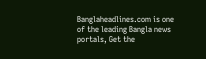Banglaheadlines.com is one of the leading Bangla news portals, Get the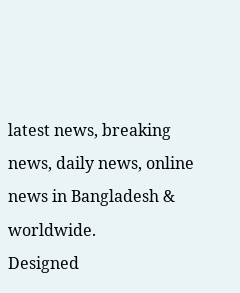latest news, breaking news, daily news, online news in Bangladesh & worldwide.
Designed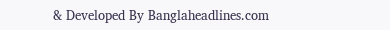& Developed By Banglaheadlines.com